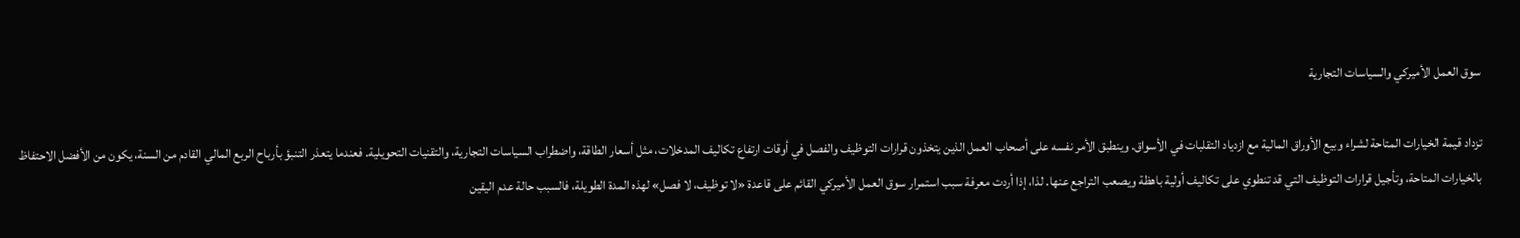سوق العمل الأميركي والسياسات التجارية

تزداد قيمة الخيارات المتاحة لشراء وبيع الأوراق المالية مع ازدياد التقلبات في الأسواق. وينطبق الأمر نفسه على أصحاب العمل الذين يتخذون قرارات التوظيف والفصل في أوقات ارتفاع تكاليف المدخلات، مثل أسعار الطاقة، واضطراب السياسات التجارية، والتقنيات التحويلية. فعندما يتعذر التنبؤ بأرباح الربع المالي القادم من السنة، يكون من الأفضل الاحتفاظ بالخيارات المتاحة، وتأجيل قرارات التوظيف التي قد تنطوي على تكاليف أولية باهظة ويصعب التراجع عنها. لذا، إذا أردت معرفة سبب استمرار سوق العمل الأميركي القائم على قاعدة «لا توظيف، لا فصل» لهذه المدة الطويلة، فالسبب حالة عدم اليقين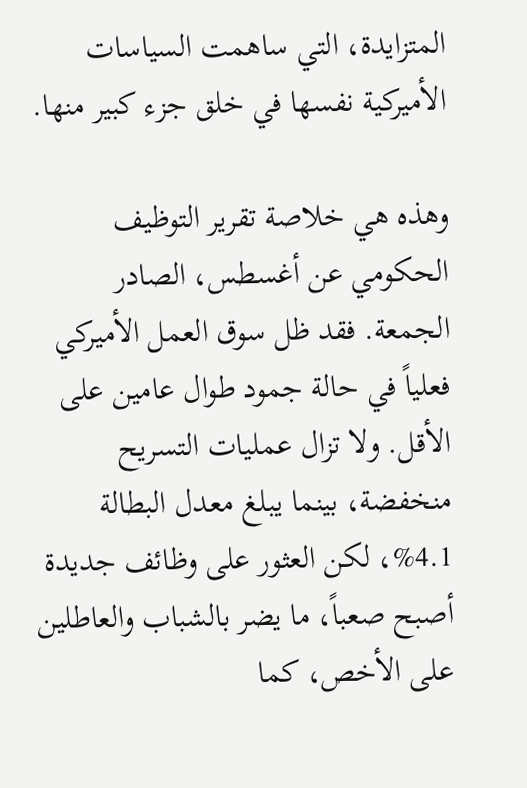المتزايدة، التي ساهمت السياسات الأميركية نفسها في خلق جزء كبير منها.

وهذه هي خلاصة تقرير التوظيف الحكومي عن أغسطس، الصادر الجمعة. فقد ظل سوق العمل الأميركي فعلياً في حالة جمود طوال عامين على الأقل. ولا تزال عمليات التسريح منخفضة، بينما يبلغ معدل البطالة 4.1%، لكن العثور على وظائف جديدة أصبح صعباً، ما يضر بالشباب والعاطلين على الأخص، كما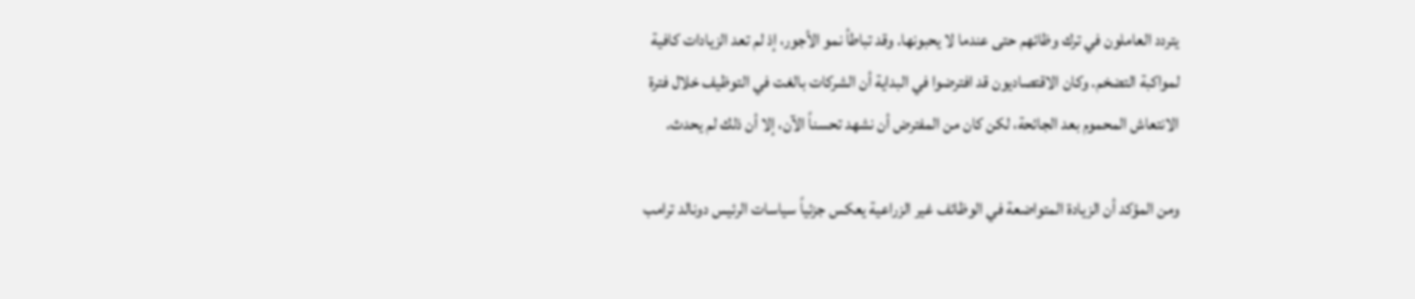يتردد العاملون في ترك وظائهم حتى عندما لا يحبونها. وقد تباطأ نمو الأجور، إذ لم تعد الزيادات كافية لمواكبة التضخم. وكان الاقتصاديون قد افترضوا في البداية أن الشركات بالغت في التوظيف خلال فترة الانتعاش المحموم بعد الجائحة، لكن كان من المفترض أن نشهد تحسناً الآن، إلا أن ذلك لم يحدث.

ومن المؤكد أن الزيادة المتواضعة في الوظائف غير الزراعية يعكس جزئياً سياسات الرئيس دونالد ترامب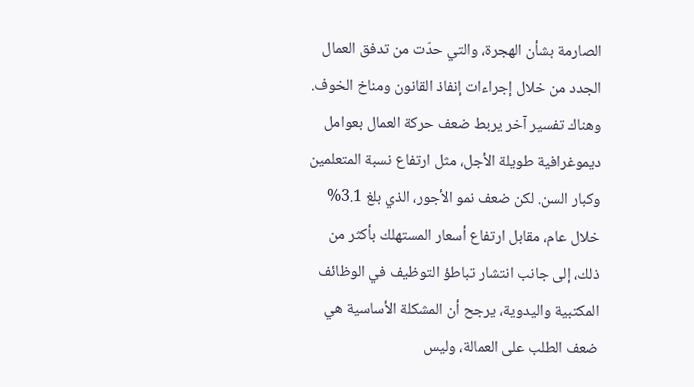الصارمة بشأن الهجرة، والتي حدّت من تدفق العمال الجدد من خلال إجراءات إنفاذ القانون ومناخ الخوف. وهناك تفسير آخر يربط ضعف حركة العمال بعوامل ديموغرافية طويلة الأجل، مثل ارتفاع نسبة المتعلمين وكبار السن. لكن ضعف نمو الأجور، الذي بلغ 3.1% خلال عام، مقابل ارتفاع أسعار المستهلك بأكثر من ذلك، إلى جانب انتشار تباطؤ التوظيف في الوظائف المكتبية واليدوية، يرجح أن المشكلة الأساسية هي ضعف الطلب على العمالة، وليس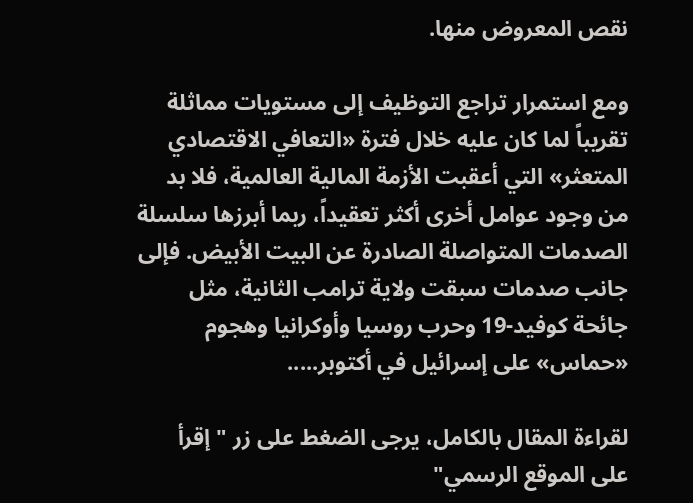نقص المعروض منها.

ومع استمرار تراجع التوظيف إلى مستويات مماثلة تقريباً لما كان عليه خلال فترة «التعافي الاقتصادي المتعثر» التي أعقبت الأزمة المالية العالمية، فلا بد من وجود عوامل أخرى أكثر تعقيداً، ربما أبرزها سلسلة الصدمات المتواصلة الصادرة عن البيت الأبيض. فإلى جانب صدمات سبقت ولاية ترامب الثانية، مثل جائحة كوفيد-19 وحرب روسيا وأوكرانيا وهجوم «حماس» على إسرائيل في أكتوبر.....

لقراءة المقال بالكامل، يرجى الضغط على زر "إقرأ على الموقع الرسمي"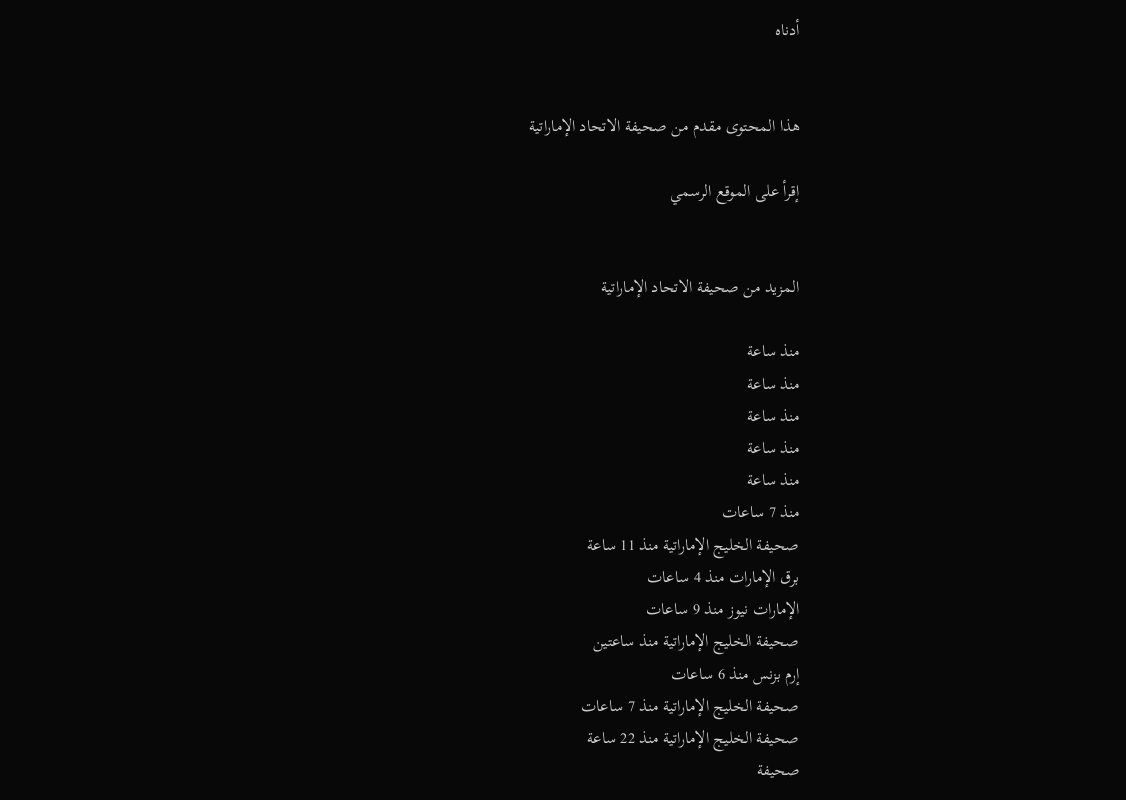أدناه


هذا المحتوى مقدم من صحيفة الاتحاد الإماراتية

إقرأ على الموقع الرسمي


المزيد من صحيفة الاتحاد الإماراتية

منذ ساعة
منذ ساعة
منذ ساعة
منذ ساعة
منذ ساعة
منذ 7 ساعات
صحيفة الخليج الإماراتية منذ 11 ساعة
برق الإمارات منذ 4 ساعات
الإمارات نيوز منذ 9 ساعات
صحيفة الخليج الإماراتية منذ ساعتين
إرم بزنس منذ 6 ساعات
صحيفة الخليج الإماراتية منذ 7 ساعات
صحيفة الخليج الإماراتية منذ 22 ساعة
صحيفة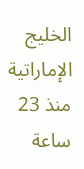الخليج الإماراتية منذ 23 ساعة